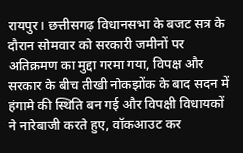रायपुर। छत्तीसगढ़ विधानसभा के बजट सत्र के दौरान सोमवार को सरकारी जमीनों पर अतिक्रमण का मुद्दा गरमा गया, विपक्ष और सरकार के बीच तीखी नोकझोंक के बाद सदन में हंगामे की स्थिति बन गई और विपक्षी विधायकों ने नारेबाजी करते हुए, वॉकआउट कर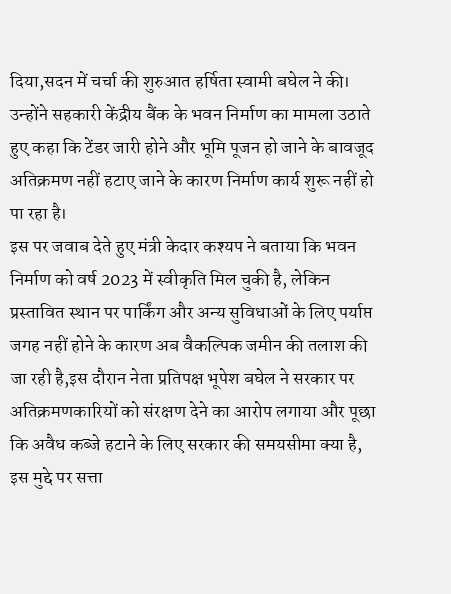दिया,सदन में चर्चा की शुरुआत हर्षिता स्वामी बघेल ने की। उन्होंने सहकारी केंद्रीय बैंक के भवन निर्माण का मामला उठाते हुए कहा कि टेंडर जारी होने और भूमि पूजन हो जाने के बावजूद अतिक्रमण नहीं हटाए जाने के कारण निर्माण कार्य शुरू नहीं हो पा रहा है।
इस पर जवाब देते हुए मंत्री केदार कश्यप ने बताया कि भवन निर्माण को वर्ष 2023 में स्वीकृति मिल चुकी है, लेकिन प्रस्तावित स्थान पर पार्किंग और अन्य सुविधाओं के लिए पर्याप्त जगह नहीं होने के कारण अब वैकल्पिक जमीन की तलाश की जा रही है,इस दौरान नेता प्रतिपक्ष भूपेश बघेल ने सरकार पर अतिक्रमणकारियों को संरक्षण देने का आरोप लगाया और पूछा कि अवैध कब्जे हटाने के लिए सरकार की समयसीमा क्या है, इस मुद्दे पर सत्ता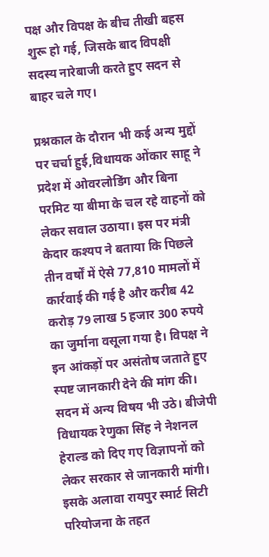पक्ष और विपक्ष के बीच तीखी बहस शुरू हो गई, जिसके बाद विपक्षी सदस्य नारेबाजी करते हुए सदन से बाहर चले गए।

प्रश्नकाल के दौरान भी कई अन्य मुद्दों पर चर्चा हुई,विधायक ओंकार साहू ने प्रदेश में ओवरलोडिंग और बिना परमिट या बीमा के चल रहे वाहनों को लेकर सवाल उठाया। इस पर मंत्री केदार कश्यप ने बताया कि पिछले तीन वर्षों में ऐसे 77,810 मामलों में कार्रवाई की गई है और करीब 42 करोड़ 79 लाख 5 हजार 300 रुपये का जुर्माना वसूला गया है। विपक्ष ने इन आंकड़ों पर असंतोष जताते हुए स्पष्ट जानकारी देने की मांग की।
सदन में अन्य विषय भी उठे। बीजेपी विधायक रेणुका सिंह ने नेशनल हेराल्ड को दिए गए विज्ञापनों को लेकर सरकार से जानकारी मांगी। इसके अलावा रायपुर स्मार्ट सिटी परियोजना के तहत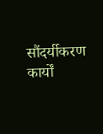सौंदर्यीकरण कार्यों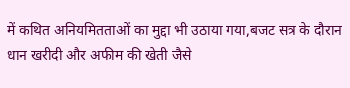में कथित अनियमितताओं का मुद्दा भी उठाया गया,बजट सत्र के दौरान धान खरीदी और अफीम की खेती जैसे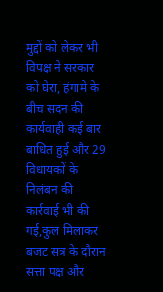मुद्दों को लेकर भी विपक्ष ने सरकार को घेरा, हंगामे के बीच सदन की कार्यवाही कई बार बाधित हुई और 29 विधायकों के निलंबन की कार्रवाई भी की गई,कुल मिलाकर बजट सत्र के दौरान सत्ता पक्ष और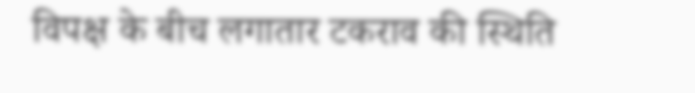विपक्ष के बीच लगातार टकराव की स्थिति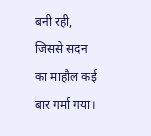बनी रही, जिससे सदन का माहौल कई बार गर्मा गया।